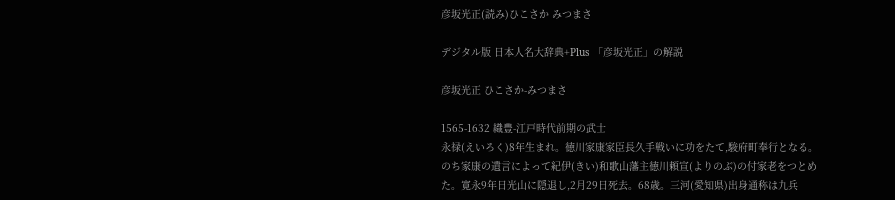彦坂光正(読み)ひこさか みつまさ

デジタル版 日本人名大辞典+Plus 「彦坂光正」の解説

彦坂光正 ひこさか-みつまさ

1565-1632 織豊-江戸時代前期の武士
永禄(えいろく)8年生まれ。徳川家康家臣長久手戦いに功をたて,駿府町奉行となる。のち家康の遺言によって紀伊(きい)和歌山藩主徳川頼宣(よりのぶ)の付家老をつとめた。寛永9年日光山に隠退し,2月29日死去。68歳。三河(愛知県)出身通称は九兵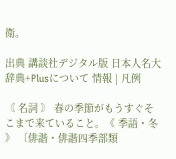衛。

出典 講談社デジタル版 日本人名大辞典+Plusについて 情報 | 凡例

〘 名詞 〙 春の季節がもうすぐそこまで来ていること。《 季語・冬 》 〔俳諧・俳諧四季部類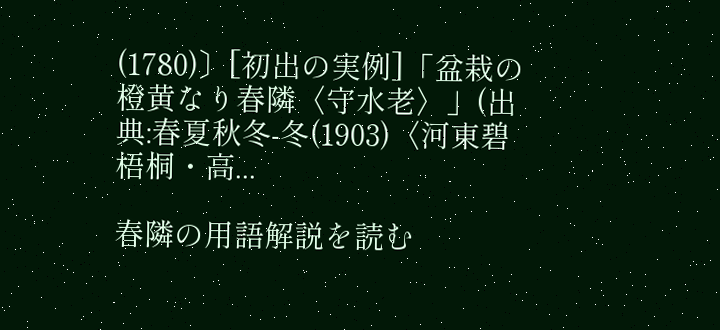(1780)〕[初出の実例]「盆栽の橙黄なり春隣〈守水老〉」(出典:春夏秋冬‐冬(1903)〈河東碧梧桐・高...

春隣の用語解説を読む